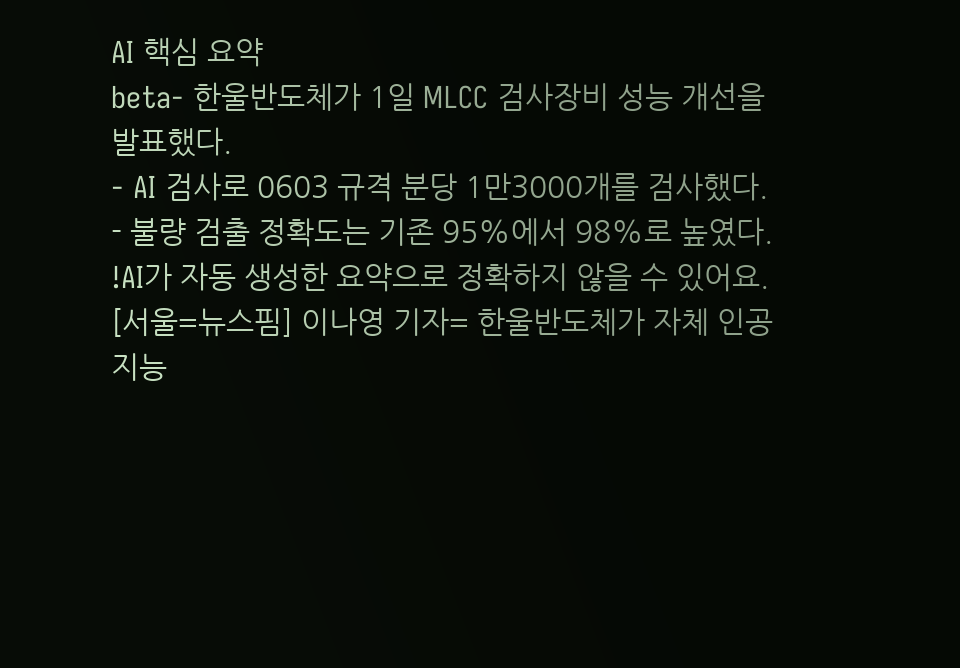AI 핵심 요약
beta- 한울반도체가 1일 MLCC 검사장비 성능 개선을 발표했다.
- AI 검사로 0603 규격 분당 1만3000개를 검사했다.
- 불량 검출 정확도는 기존 95%에서 98%로 높였다.
!AI가 자동 생성한 요약으로 정확하지 않을 수 있어요.
[서울=뉴스핌] 이나영 기자= 한울반도체가 자체 인공지능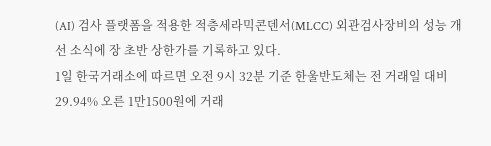(AI) 검사 플랫폼을 적용한 적층세라믹콘덴서(MLCC) 외관검사장비의 성능 개선 소식에 장 초반 상한가를 기록하고 있다.
1일 한국거래소에 따르면 오전 9시 32분 기준 한울반도체는 전 거래일 대비 29.94% 오른 1만1500원에 거래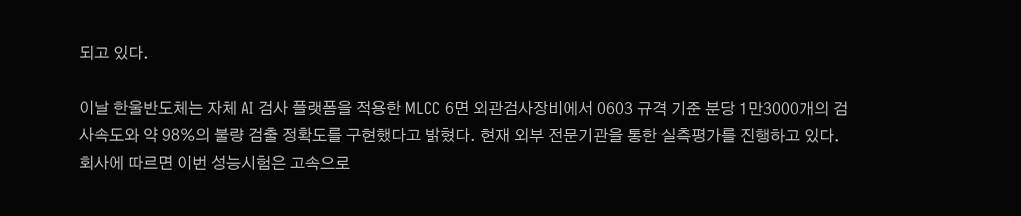되고 있다.

이날 한울반도체는 자체 AI 검사 플랫폼을 적용한 MLCC 6면 외관검사장비에서 0603 규격 기준 분당 1만3000개의 검사속도와 약 98%의 불량 검출 정확도를 구현했다고 밝혔다. 현재 외부 전문기관을 통한 실측평가를 진행하고 있다.
회사에 따르면 이번 성능시험은 고속으로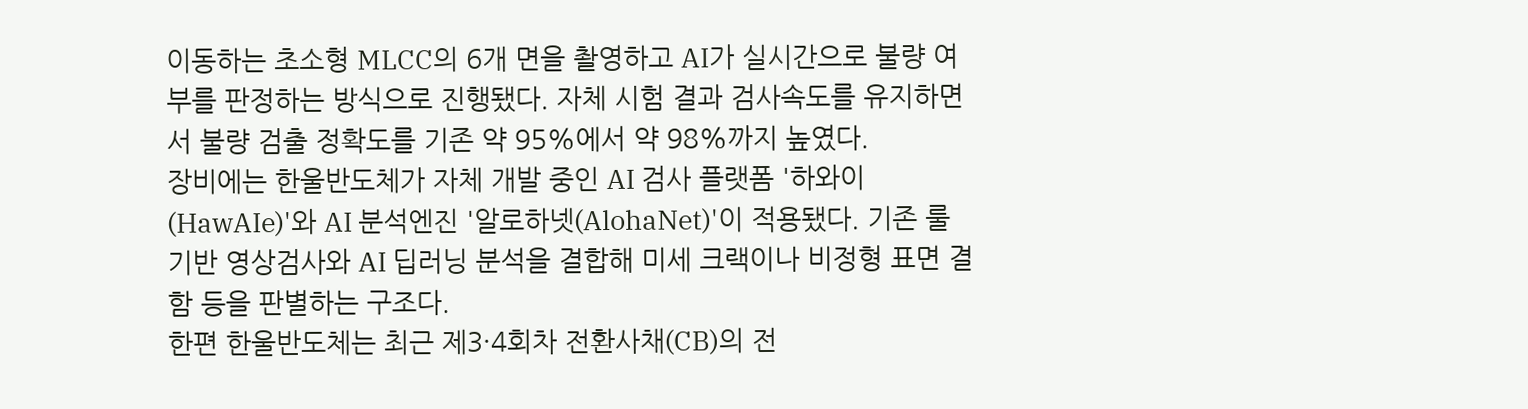이동하는 초소형 MLCC의 6개 면을 촬영하고 AI가 실시간으로 불량 여부를 판정하는 방식으로 진행됐다. 자체 시험 결과 검사속도를 유지하면서 불량 검출 정확도를 기존 약 95%에서 약 98%까지 높였다.
장비에는 한울반도체가 자체 개발 중인 AI 검사 플랫폼 '하와이(HawAIe)'와 AI 분석엔진 '알로하넷(AlohaNet)'이 적용됐다. 기존 룰 기반 영상검사와 AI 딥러닝 분석을 결합해 미세 크랙이나 비정형 표면 결함 등을 판별하는 구조다.
한편 한울반도체는 최근 제3·4회차 전환사채(CB)의 전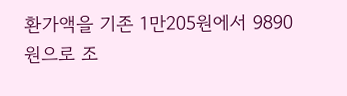환가액을 기존 1만205원에서 9890원으로 조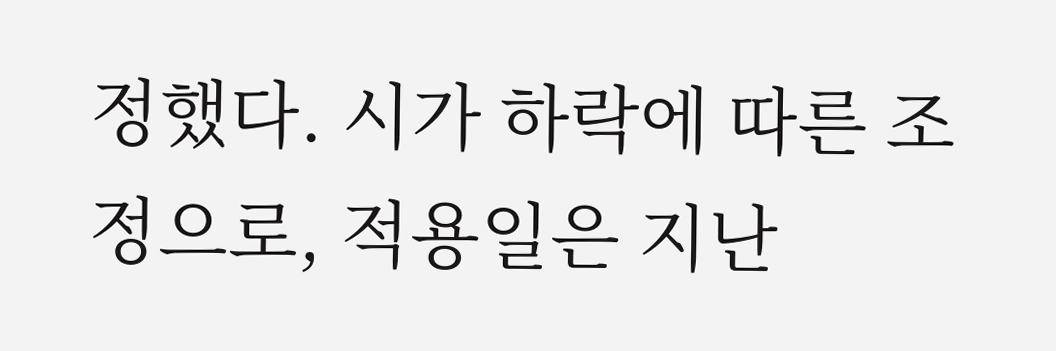정했다. 시가 하락에 따른 조정으로, 적용일은 지난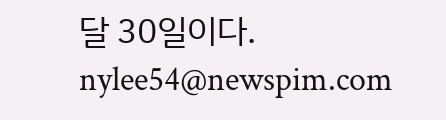달 30일이다.
nylee54@newspim.com